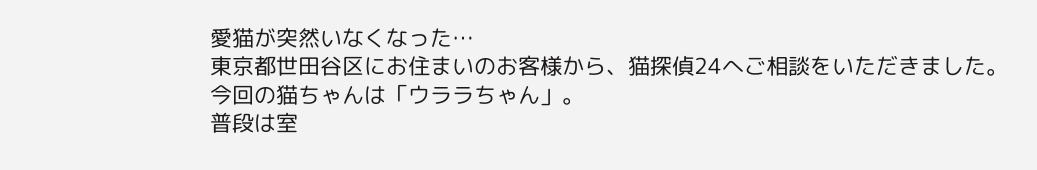愛猫が突然いなくなった…
東京都世田谷区にお住まいのお客様から、猫探偵24へご相談をいただきました。
今回の猫ちゃんは「ウララちゃん」。
普段は室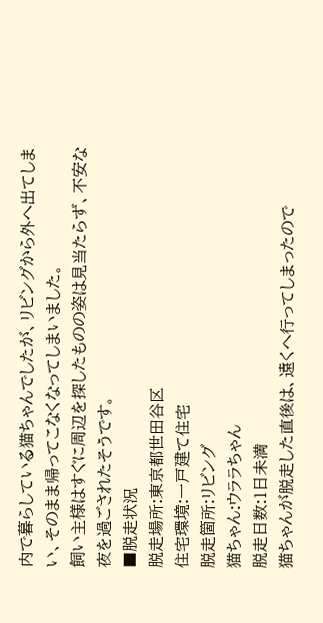内で暮らしている猫ちゃんでしたが、リビングから外へ出てしまい、そのまま帰ってこなくなってしまいました。
飼い主様はすぐに周辺を探したものの姿は見当たらず、不安な夜を過ごされたそうです。
■脱走状況
脱走場所:東京都世田谷区
住宅環境:一戸建て住宅
脱走箇所:リビング
猫ちゃん:ウララちゃん
脱走日数:1日未満
猫ちゃんが脱走した直後は、遠くへ行ってしまったので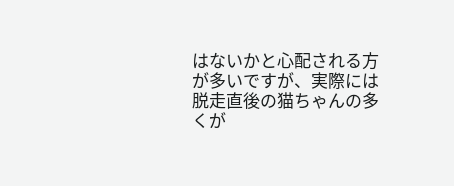はないかと心配される方が多いですが、実際には脱走直後の猫ちゃんの多くが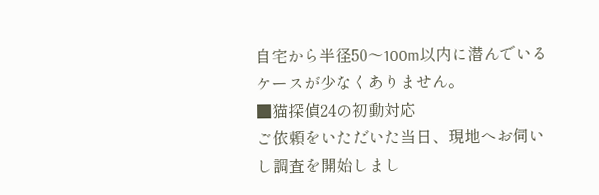自宅から半径50〜100m以内に潜んでいるケースが少なくありません。
■猫探偵24の初動対応
ご依頼をいただいた当日、現地へお伺いし調査を開始しまし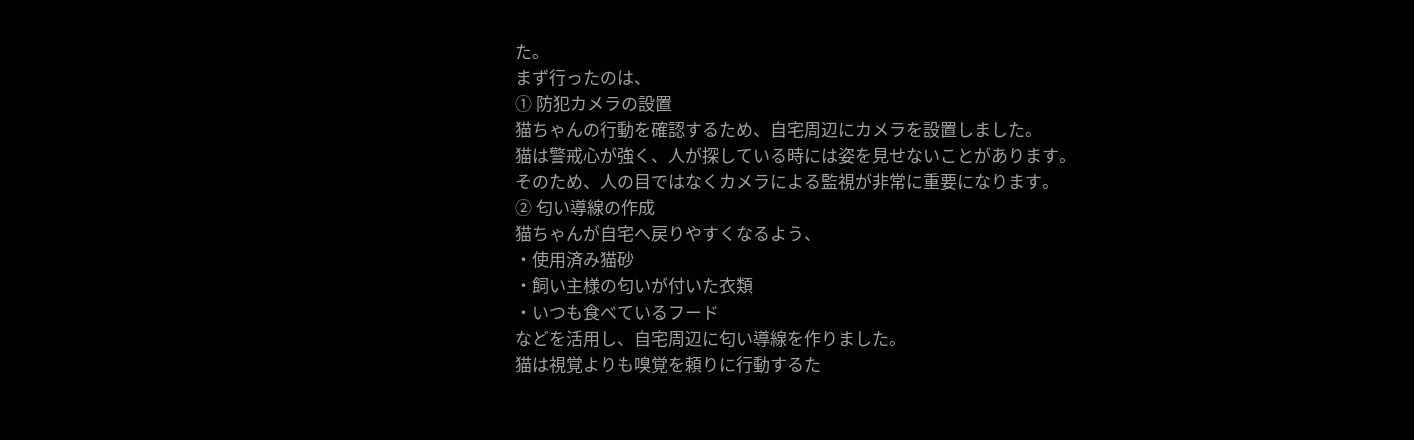た。
まず行ったのは、
① 防犯カメラの設置
猫ちゃんの行動を確認するため、自宅周辺にカメラを設置しました。
猫は警戒心が強く、人が探している時には姿を見せないことがあります。
そのため、人の目ではなくカメラによる監視が非常に重要になります。
② 匂い導線の作成
猫ちゃんが自宅へ戻りやすくなるよう、
・使用済み猫砂
・飼い主様の匂いが付いた衣類
・いつも食べているフード
などを活用し、自宅周辺に匂い導線を作りました。
猫は視覚よりも嗅覚を頼りに行動するた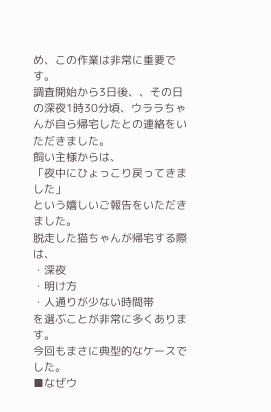め、この作業は非常に重要です。
調査開始から3日後、、その日の深夜1時30分頃、ウララちゃんが自ら帰宅したとの連絡をいただきました。
飼い主様からは、
「夜中にひょっこり戻ってきました」
という嬉しいご報告をいただきました。
脱走した猫ちゃんが帰宅する際は、
・深夜
・明け方
・人通りが少ない時間帯
を選ぶことが非常に多くあります。
今回もまさに典型的なケースでした。
■なぜウ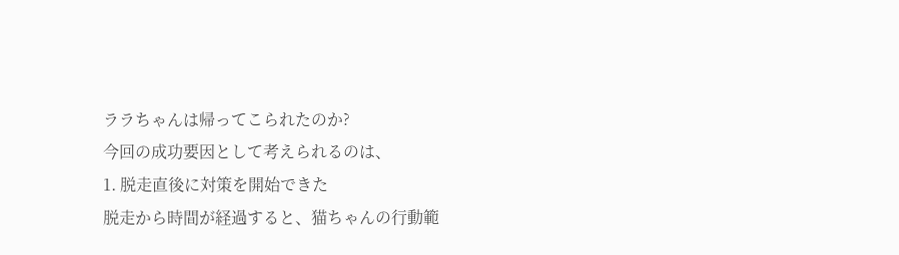ララちゃんは帰ってこられたのか?
今回の成功要因として考えられるのは、
1. 脱走直後に対策を開始できた
脱走から時間が経過すると、猫ちゃんの行動範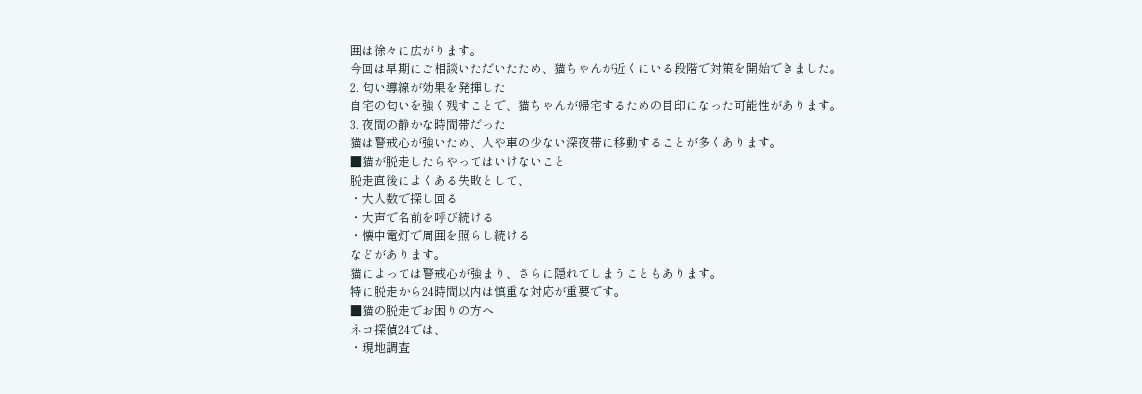囲は徐々に広がります。
今回は早期にご相談いただいたため、猫ちゃんが近くにいる段階で対策を開始できました。
2. 匂い導線が効果を発揮した
自宅の匂いを強く残すことで、猫ちゃんが帰宅するための目印になった可能性があります。
3. 夜間の静かな時間帯だった
猫は警戒心が強いため、人や車の少ない深夜帯に移動することが多くあります。
■猫が脱走したらやってはいけないこと
脱走直後によくある失敗として、
・大人数で探し回る
・大声で名前を呼び続ける
・懐中電灯で周囲を照らし続ける
などがあります。
猫によっては警戒心が強まり、さらに隠れてしまうこともあります。
特に脱走から24時間以内は慎重な対応が重要です。
■猫の脱走でお困りの方へ
ネコ探偵24では、
・現地調査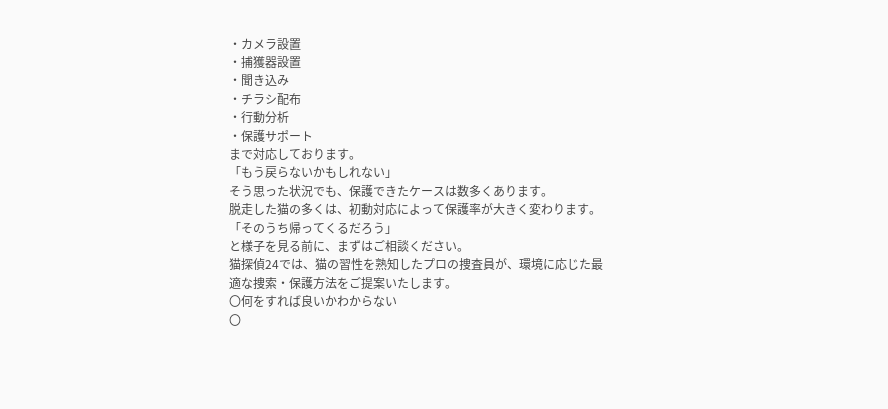・カメラ設置
・捕獲器設置
・聞き込み
・チラシ配布
・行動分析
・保護サポート
まで対応しております。
「もう戻らないかもしれない」
そう思った状況でも、保護できたケースは数多くあります。
脱走した猫の多くは、初動対応によって保護率が大きく変わります。
「そのうち帰ってくるだろう」
と様子を見る前に、まずはご相談ください。
猫探偵24では、猫の習性を熟知したプロの捜査員が、環境に応じた最適な捜索・保護方法をご提案いたします。
〇何をすれば良いかわからない
〇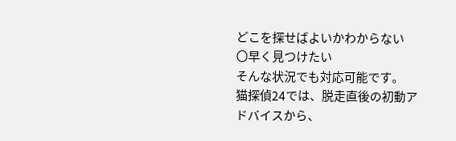どこを探せばよいかわからない
〇早く見つけたい
そんな状況でも対応可能です。
猫探偵24では、脱走直後の初動アドバイスから、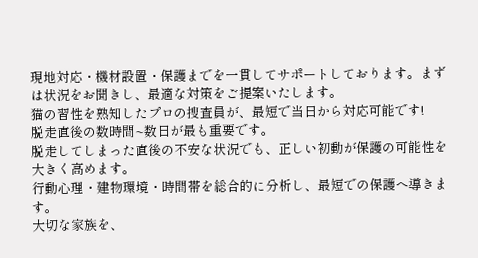現地対応・機材設置・保護までを一貫してサポートしております。まずは状況をお聞きし、最適な対策をご提案いたします。
猫の習性を熟知したプロの捜査員が、最短で当日から対応可能です!
脱走直後の数時間~数日が最も重要です。
脱走してしまった直後の不安な状況でも、正しい初動が保護の可能性を大きく高めます。
行動心理・建物環境・時間帯を総合的に分析し、最短での保護へ導きます。
大切な家族を、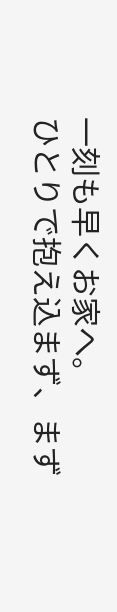一刻も早くお家へ。
ひとりで抱え込まず、まず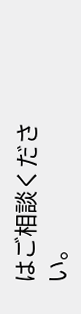はご相談ください。